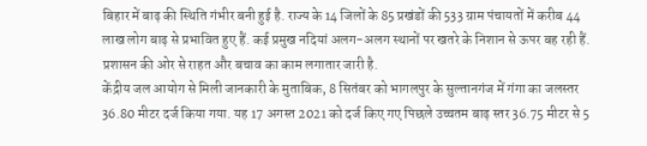बिहार में बाढ़ की स्थिति गंभीर बनी हुई है. राज्य के 14 जिलों के 85 प्रखंडों की 533 ग्राम पंचायतों में करीब 44 लाख लोग बाढ़ से प्रभावित हुए हैं. कई प्रमुख नदियां अलग-अलग स्थानों पर खतरे के निशान से ऊपर बह रही हैं. प्रशासन की ओर से राहत और बचाव का काम लगातार जारी है.
केंद्रीय जल आयोग से मिली जानकारी के मुताबिक, 8 सितंबर को भागलपुर के सुल्तानगंज में गंगा का जलस्तर 36.80 मीटर दर्ज किया गया. यह 17 अगस्त 2021 को दर्ज किए गए पिछले उच्चतम बाढ़ स्तर 36.75 मीटर से 5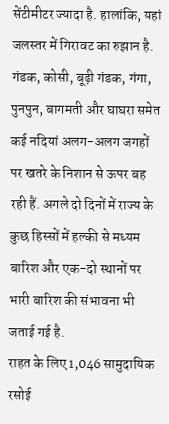सेंटीमीटर ज्यादा है. हालांकि, यहां जलस्तर में गिरावट का रुझान है.
गंडक, कोसी, बूढ़ी गंडक, गंगा, पुनपुन, बागमती और घाघरा समेत कई नदियां अलग-अलग जगहों पर खतरे के निशान से ऊपर बह रही हैं. अगले दो दिनों में राज्य के कुछ हिस्सों में हल्की से मध्यम बारिश और एक-दो स्थानों पर भारी बारिश की संभावना भी जताई गई है.
राहत के लिए 1,046 सामुदायिक रसोई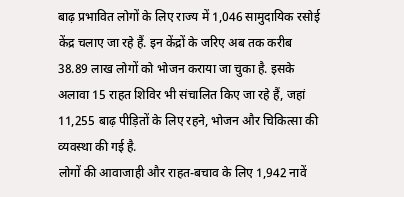बाढ़ प्रभावित लोगों के लिए राज्य में 1,046 सामुदायिक रसोई केंद्र चलाए जा रहे हैं. इन केंद्रों के जरिए अब तक करीब 38.89 लाख लोगों को भोजन कराया जा चुका है. इसके अलावा 15 राहत शिविर भी संचालित किए जा रहे हैं, जहां 11,255 बाढ़ पीड़ितों के लिए रहने, भोजन और चिकित्सा की व्यवस्था की गई है.
लोगों की आवाजाही और राहत-बचाव के लिए 1,942 नावें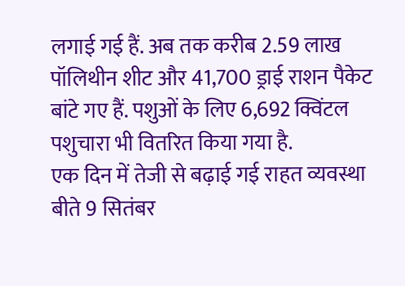लगाई गई हैं. अब तक करीब 2.59 लाख पॉलिथीन शीट और 41,700 ड्राई राशन पैकेट बांटे गए हैं. पशुओं के लिए 6,692 क्विंटल पशुचारा भी वितरित किया गया है.
एक दिन में तेजी से बढ़ाई गई राहत व्यवस्था
बीते 9 सितंबर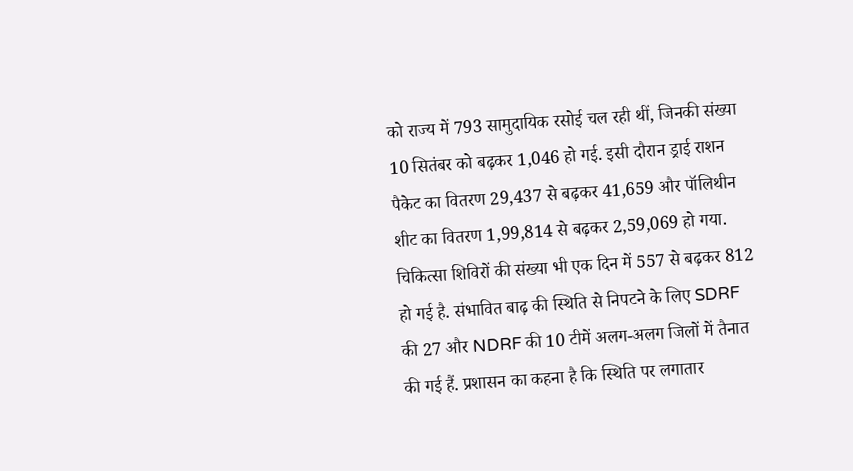को राज्य में 793 सामुदायिक रसोई चल रही थीं, जिनकी संख्या 10 सितंबर को बढ़कर 1,046 हो गई. इसी दौरान ड्राई राशन पैकेट का वितरण 29,437 से बढ़कर 41,659 और पॉलिथीन शीट का वितरण 1,99,814 से बढ़कर 2,59,069 हो गया.
चिकित्सा शिविरों की संख्या भी एक दिन में 557 से बढ़कर 812 हो गई है. संभावित बाढ़ की स्थिति से निपटने के लिए SDRF की 27 और NDRF की 10 टीमें अलग-अलग जिलों में तैनात की गई हैं. प्रशासन का कहना है कि स्थिति पर लगातार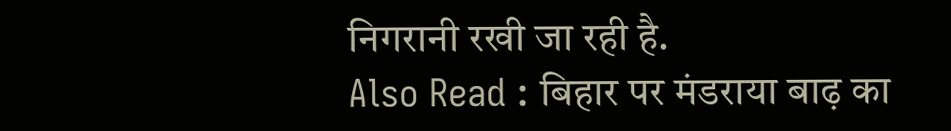निगरानी रखी जा रही है.
Also Read : बिहार पर मंडराया बाढ़ का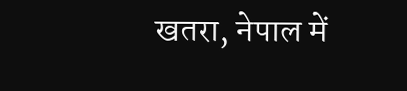खतरा, नेपाल में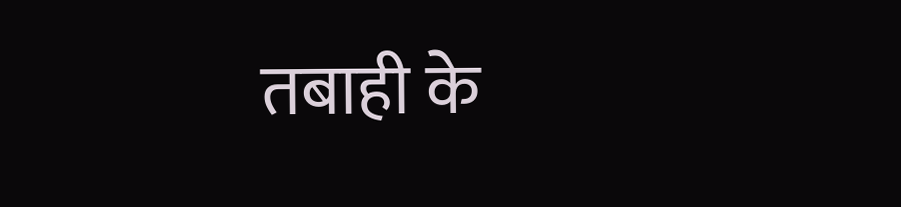तबाही के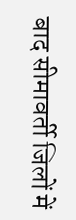बाद सीमावर्ती जिलों में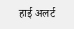हाई अलर्ट